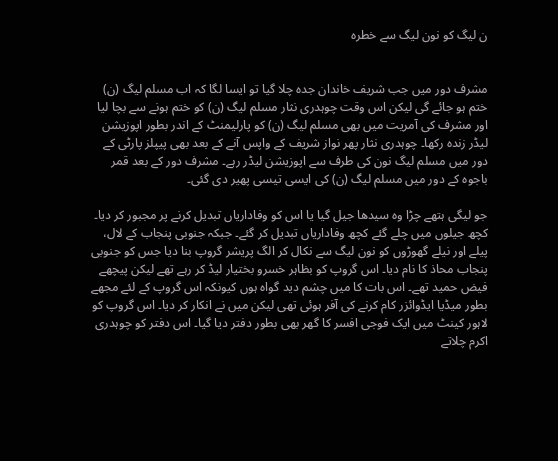ن لیگ کو نون لیگ سے خطرہ


مشرف دور میں جب شریف خاندان جدہ چلا گیا تو ایسا لگا کہ اب مسلم لیگ (ن) ختم ہو جائے گی لیکن اس وقت چوہدری نثار مسلم لیگ (ن) کو ختم ہونے سے بچا لیا اور مشرف کی آمریت میں بھی مسلم لیگ (ن) کو پارلیمنٹ کے اندر بطور اپوزیشن لیڈر زندہ رکھا۔ چوہدری نثار پھر نواز شریف کے واپس آنے کے بعد بھی پیپلز پارٹی کے دور میں مسلم لیگ نون کی طرف سے اپوزیشن لیڈر رہے۔ مشرف دور کے بعد قمر باجوہ کے دور میں مسلم لیگ (ن) کی ایسی تیسی پھیر دی گئی۔

جو لیگی ہتھے چڑا وہ سیدھا جیل گیا یا اس کو وفاداریاں تبدیل کرنے پر مجبور کر دیا۔ کچھ جیلوں میں چلے گئے کچھ وفاداریاں تبدیل کر گئے۔ جبکہ جنوبی پنجاب کے لال، پیلے اور نیلے گھوڑوں کو نون لیگ سے نکال کر الگ پریشر گروپ بنا دیا جس کو جنوبی پنجاب محاذ کا نام دیا۔ اس گروپ کو بظاہر خسرو بختیار لیڈ کر رہے تھے لیکن پیچھے فیض حمید تھے۔ اس بات کا میں چشم دید گواہ ہوں کیونکہ اس گروپ کے لئے مجھے بطور میڈیا ایڈوائزر کام کرنے کی آفر ہوئی تھی لیکن میں نے انکار کر دیا۔ اس گروپ کو لاہور کینٹ میں ایک فوجی افسر کا گھر بھی بطور دفتر دیا گیا۔ اس دفتر کو چوہدری اکرم چلاتے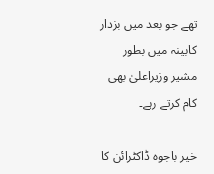تھے جو بعد میں بزدار کابینہ میں بطور مشیر وزیراعلیٰ بھی کام کرتے رہے۔

خیر باجوہ ڈاکٹرائن کا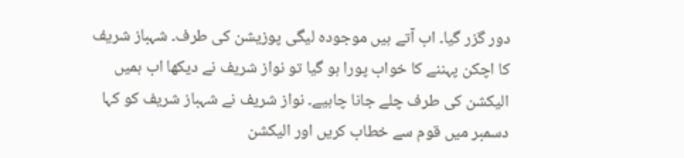دور گزر گیا۔ اب آتے ہیں موجودہ لیگی پوزیشن کی طرف۔ شہباز شریف کا اچکن پہننے کا خواب پورا ہو گیا تو نواز شریف نے دیکھا اب ہمیں الیکشن کی طرف چلے جانا چاہیے۔ نواز شریف نے شہباز شریف کو کہا دسمبر میں قوم سے خطاب کریں اور الیکشن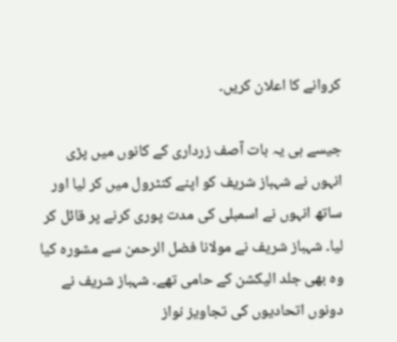کروانے کا اعلان کریں۔

جیسے ہی یہ بات آصف زرداری کے کانوں میں پڑی انہوں نے شہباز شریف کو اپنے کنٹرول میں کر لیا اور ساتھ انہوں نے اسمبلی کی مدت پوری کرنے پر قائل کر لیا۔ شہباز شریف نے مولانا فضل الرحمن سے مشورہ کیا وہ بھی جلد الیکشن کے حامی تھے۔ شہباز شریف نے دونوں اتحادیوں کی تجاویز نواز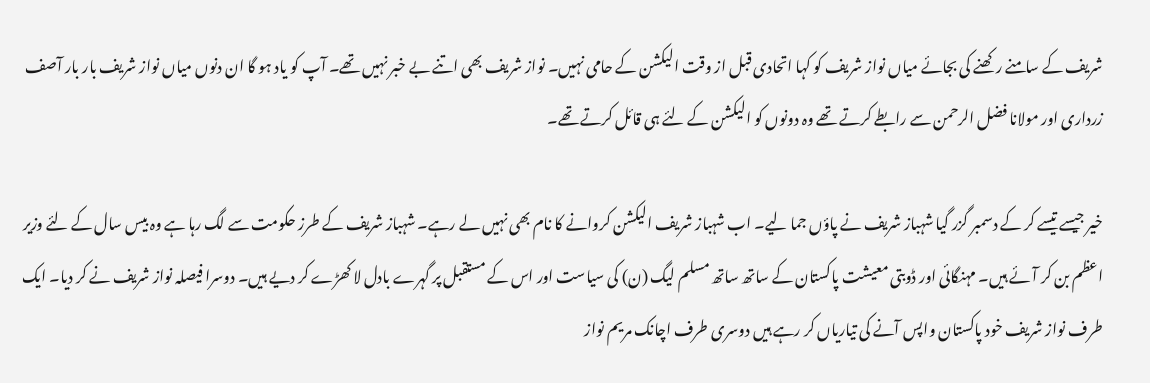شریف کے سامنے رکھنے کی بجائے میاں نواز شریف کو کہا اتحادی قبل از وقت الیکشن کے حامی نہیں۔ نواز شریف بھی اتنے بے خبر نہیں تھے۔ آپ کو یاد ہو گا ان دنوں میاں نواز شریف بار بار آصف زرداری اور مولانا فضل الرحمن سے رابطے کرتے تھے وہ دونوں کو الیکشن کے لئے ہی قائل کرتے تھے۔

خیر جیسے تیسے کر کے دسمبر گزر گیا شہباز شریف نے پاؤں جما لیے۔ اب شہباز شریف الیکشن کروانے کا نام بھی نہیں لے رہے۔ شہباز شریف کے طرز حکومت سے لگ رہا ہے وہ بیس سال کے لئے وزیر اعظم بن کر آئے ہیں۔ مہنگائی اور ڈوبتی معیشت پاکستان کے ساتھ ساتھ مسلم لیگ (ن) کی سیاست اور اس کے مستقبل پر گہرے بادل لا کھڑے کر دیے ہیں۔ دوسرا فیصلہ نواز شریف نے کر دیا۔ ایک طرف نواز شریف خود پاکستان واپس آنے کی تیاریاں کر رہے ہیں دوسری طرف اچانک مریم نواز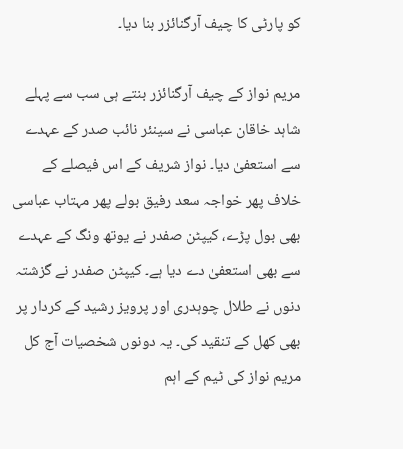کو پارٹی کا چیف آرگنائزر بنا دیا۔

مریم نواز کے چیف آرگنائزر بنتے ہی سب سے پہلے شاہد خاقان عباسی نے سینئر نائب صدر کے عہدے سے استعفیٰ دیا۔ نواز شریف کے اس فیصلے کے خلاف پھر خواجہ سعد رفیق بولے پھر مہتاب عباسی بھی بول پڑے، کیپٹن صفدر نے یوتھ ونگ کے عہدے سے بھی استعفیٰ دے دیا ہے۔ کیپٹن صفدر نے گزشتہ دنوں نے طلال چوہدری اور پرویز رشید کے کردار پر بھی کھل کے تنقید کی۔ یہ دونوں شخصیات آج کل مریم نواز کی ٹیم کے اہم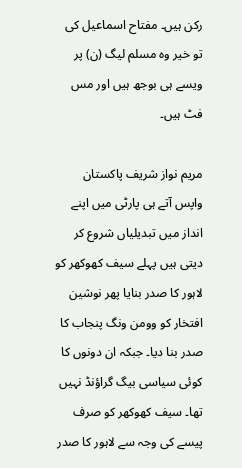رکن ہیں۔ مفتاح اسماعیل کی تو خیر وہ مسلم لیگ (ن) پر ویسے ہی بوجھ ہیں اور مس فٹ ہیں۔

مریم نواز شریف پاکستان واپس آتے ہی پارٹی میں اپنے انداز میں تبدیلیاں شروع کر دیتی ہیں پہلے سیف کھوکھر کو لاہور کا صدر بنایا پھر نوشین افتخار کو وومن ونگ پنجاب کا صدر بنا دیا۔ جبکہ ان دونوں کا کوئی سیاسی بیگ گراؤنڈ نہیں تھا۔ سیف کھوکھر کو صرف پیسے کی وجہ سے لاہور کا صدر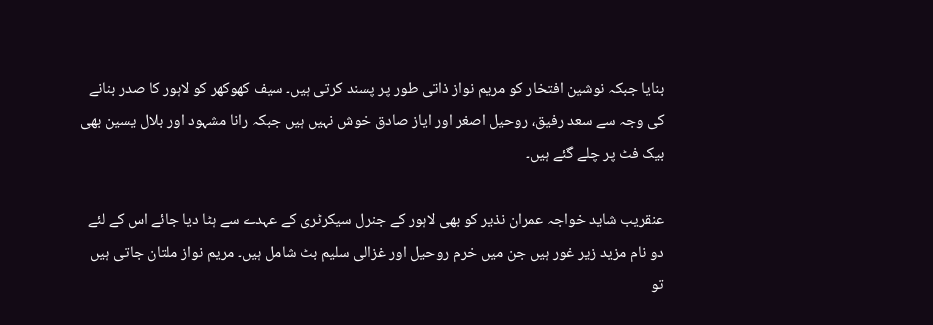بنایا جبکہ نوشین افتخار کو مریم نواز ذاتی طور پر پسند کرتی ہیں۔ سیف کھوکھر کو لاہور کا صدر بنانے کی وجہ سے سعد رفیق، روحیل اصغر اور ایاز صادق خوش نہیں ہیں جبکہ رانا مشہود اور بلال یسین بھی بیک فٹ پر چلے گئے ہیں۔

عنقریب شاید خواجہ عمران نذیر کو بھی لاہور کے جنرل سیکرٹری کے عہدے سے ہٹا دیا جائے اس کے لئے دو نام مزید زیر غور ہیں جن میں خرم روحیل اور غزالی سلیم بٹ شامل ہیں۔ مریم نواز ملتان جاتی ہیں تو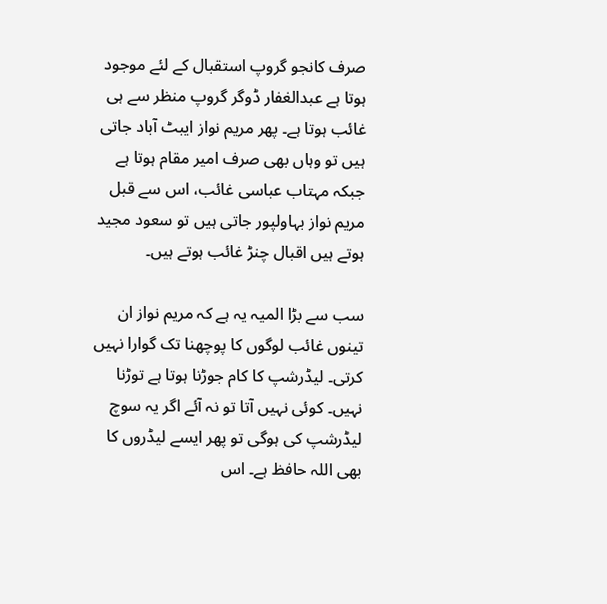صرف کانجو گروپ استقبال کے لئے موجود ہوتا ہے عبدالغفار ڈوگر گروپ منظر سے ہی غائب ہوتا ہے۔ پھر مریم نواز ایبٹ آباد جاتی ہیں تو وہاں بھی صرف امیر مقام ہوتا ہے جبکہ مہتاب عباسی غائب، اس سے قبل مریم نواز بہاولپور جاتی ہیں تو سعود مجید ہوتے ہیں اقبال چنڑ غائب ہوتے ہیں۔

سب سے بڑا المیہ یہ ہے کہ مریم نواز ان تینوں غائب لوگوں کا پوچھنا تک گوارا نہیں کرتی۔ لیڈرشپ کا کام جوڑنا ہوتا ہے توڑنا نہیں۔ کوئی نہیں آتا تو نہ آئے اگر یہ سوچ لیڈرشپ کی ہوگی تو پھر ایسے لیڈروں کا بھی اللہ حافظ ہے۔ اس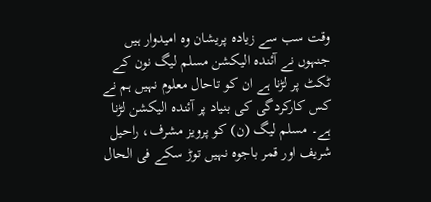وقت سب سے زیادہ پریشان وہ امیدوار ہیں جنہوں نے آئندہ الیکشن مسلم لیگ نون کے ٹکٹ پر لڑنا ہے ان کو تاحال معلوم نہیں ہم نے کس کارکردگی کی بنیاد پر آئندہ الیکشن لڑنا ہے۔ مسلم لیگ (ن) کو پرویز مشرف، راحیل شریف اور قمر باجوہ نہیں توڑ سکے فی الحال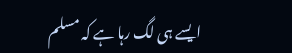ایسے ہی لگ رہا ہے کہ مسلم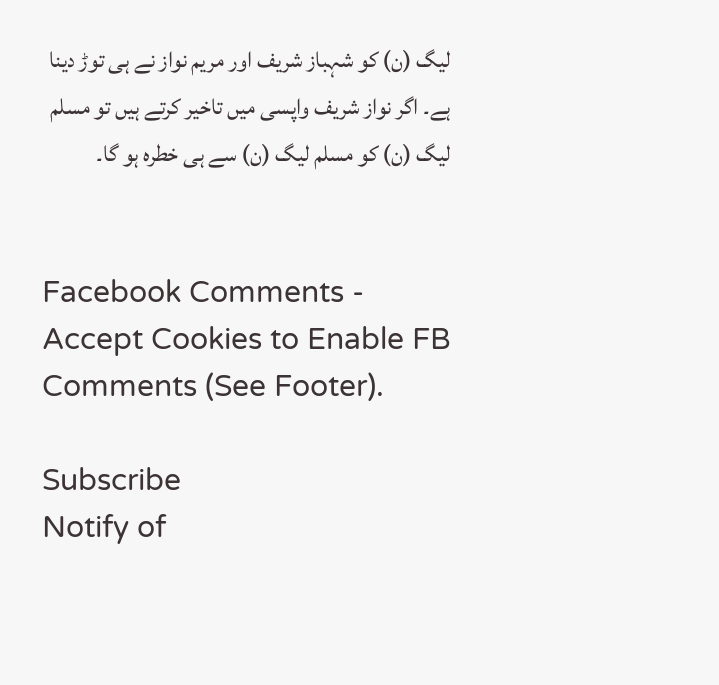لیگ (ن) کو شہباز شریف اور مریم نواز نے ہی توڑ دینا ہے۔ اگر نواز شریف واپسی میں تاخیر کرتے ہیں تو مسلم لیگ (ن) کو مسلم لیگ (ن) سے ہی خطرہ ہو گا۔


Facebook Comments - Accept Cookies to Enable FB Comments (See Footer).

Subscribe
Notify of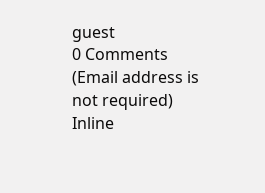guest
0 Comments (Email address is not required)
Inline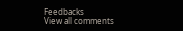Feedbacks
View all comments